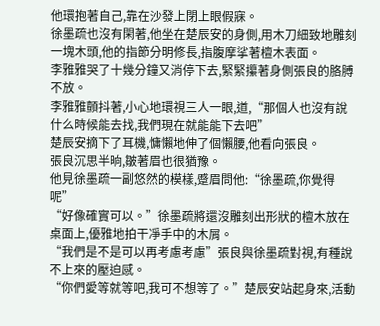他環抱著自己,靠在沙發上閉上眼假寐。
徐墨疏也沒有閑著,他坐在楚辰安的身側,用木刀細致地雕刻一塊木頭,他的指節分明修長,指腹摩挲著檀木表面。
李雅雅哭了十幾分鐘又消停下去,緊緊攥著身側張良的胳膊不放。
李雅雅顫抖著,小心地環視三人一眼,道,“那個人也沒有說什么時候能去找,我們現在就能能下去吧”
楚辰安摘下了耳機,慵懶地伸了個懶腰,他看向張良。
張良沉思半晌,皺著眉也很猶豫。
他見徐墨疏一副悠然的模樣,蹙眉問他:“徐墨疏,你覺得呢”
“好像確實可以。”徐墨疏將還沒雕刻出形狀的檀木放在桌面上,優雅地拍干凈手中的木屑。
“我們是不是可以再考慮考慮”張良與徐墨疏對視,有種說不上來的壓迫感。
“你們愛等就等吧,我可不想等了。”楚辰安站起身來,活動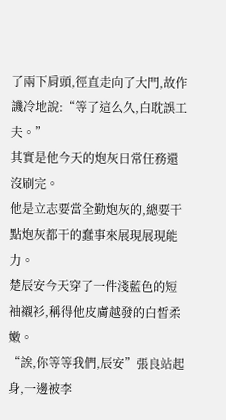了兩下肩頭,徑直走向了大門,故作譏冷地說:“等了這么久,白耽誤工夫。”
其實是他今天的炮灰日常任務還沒刷完。
他是立志要當全勤炮灰的,總要干點炮灰都干的蠢事來展現展現能力。
楚辰安今天穿了一件淺藍色的短袖襯衫,稱得他皮膚越發的白皙柔嫩。
“誒,你等等我們,辰安”張良站起身,一邊被李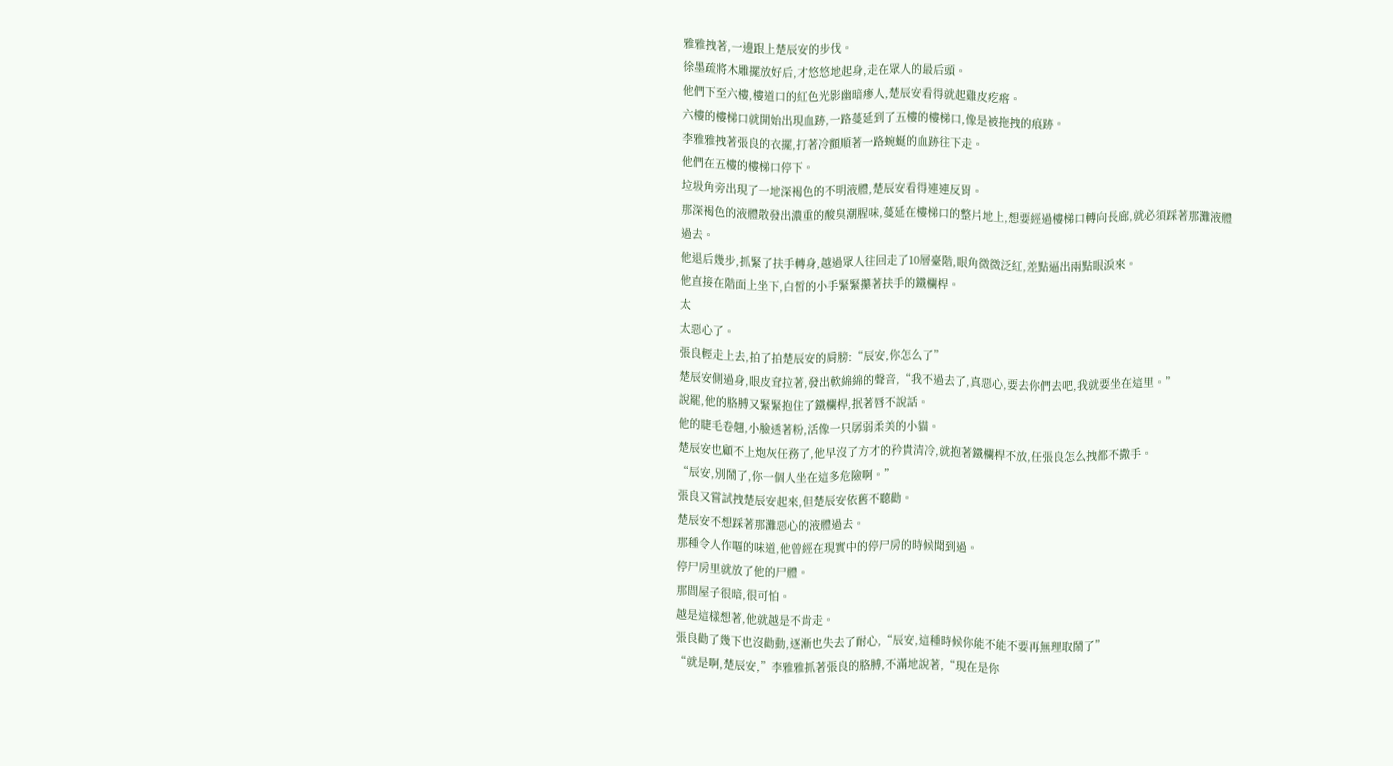雅雅拽著,一邊跟上楚辰安的步伐。
徐墨疏將木雕擺放好后,才悠悠地起身,走在眾人的最后頭。
他們下至六樓,樓道口的紅色光影幽暗瘆人,楚辰安看得就起雞皮疙瘩。
六樓的樓梯口就開始出現血跡,一路蔓延到了五樓的樓梯口,像是被拖拽的痕跡。
李雅雅拽著張良的衣擺,打著冷顫順著一路蜿蜒的血跡往下走。
他們在五樓的樓梯口停下。
垃圾角旁出現了一地深褐色的不明液體,楚辰安看得連連反胃。
那深褐色的液體散發出濃重的酸臭潮腥味,蔓延在樓梯口的整片地上,想要經過樓梯口轉向長廊,就必須踩著那灘液體過去。
他退后幾步,抓緊了扶手轉身,越過眾人往回走了10層臺階,眼角微微泛紅,差點逼出兩點眼淚來。
他直接在階面上坐下,白皙的小手緊緊攥著扶手的鐵欄桿。
太
太惡心了。
張良輕走上去,拍了拍楚辰安的肩膀:“辰安,你怎么了”
楚辰安側過身,眼皮耷拉著,發出軟綿綿的聲音,“我不過去了,真惡心,要去你們去吧,我就要坐在這里。”
說罷,他的胳膊又緊緊抱住了鐵欄桿,抿著唇不說話。
他的睫毛卷翹,小臉透著粉,活像一只孱弱柔美的小貓。
楚辰安也顧不上炮灰任務了,他早沒了方才的矜貴清冷,就抱著鐵欄桿不放,任張良怎么拽都不撒手。
“辰安,別鬧了,你一個人坐在這多危險啊。”
張良又嘗試拽楚辰安起來,但楚辰安依舊不聽勸。
楚辰安不想踩著那灘惡心的液體過去。
那種令人作嘔的味道,他曾經在現實中的停尸房的時候聞到過。
停尸房里就放了他的尸體。
那間屋子很暗,很可怕。
越是這樣想著,他就越是不肯走。
張良勸了幾下也沒勸動,逐漸也失去了耐心,“辰安,這種時候你能不能不要再無理取鬧了”
“就是啊,楚辰安,”李雅雅抓著張良的胳膊,不滿地說著,“現在是你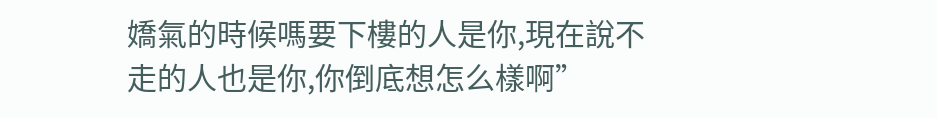嬌氣的時候嗎要下樓的人是你,現在說不走的人也是你,你倒底想怎么樣啊”